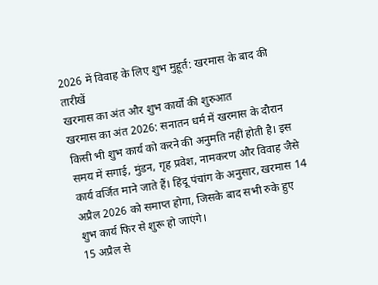2026 में विवाह के लिए शुभ मुहूर्त: खरमास के बाद की तारीखें
खरमास का अंत और शुभ कार्यों की शुरुआत
खरमास का अंत 2026: सनातन धर्म में खरमास के दौरान किसी भी शुभ कार्य को करने की अनुमति नहीं होती है। इस समय में सगाई, मुंडन, गृह प्रवेश, नामकरण और विवाह जैसे कार्य वर्जित माने जाते हैं। हिंदू पंचांग के अनुसार, खरमास 14 अप्रैल 2026 को समाप्त होगा, जिसके बाद सभी रुके हुए शुभ कार्य फिर से शुरू हो जाएंगे।
15 अप्रैल से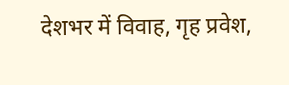देशभर में विवाह, गृह प्रवेश,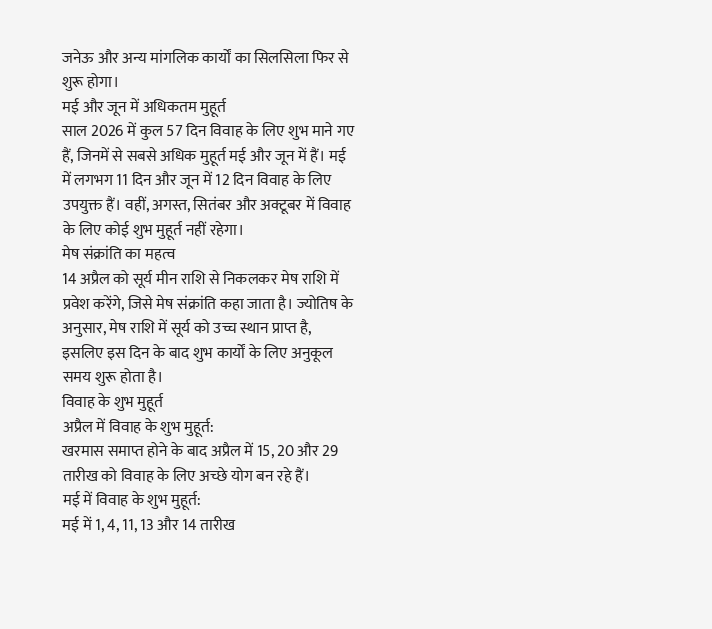जनेऊ और अन्य मांगलिक कार्यों का सिलसिला फिर से शुरू होगा।
मई और जून में अधिकतम मुहूर्त
साल 2026 में कुल 57 दिन विवाह के लिए शुभ माने गए हैं, जिनमें से सबसे अधिक मुहूर्त मई और जून में हैं। मई में लगभग 11 दिन और जून में 12 दिन विवाह के लिए उपयुक्त हैं। वहीं, अगस्त, सितंबर और अक्टूबर में विवाह के लिए कोई शुभ मुहूर्त नहीं रहेगा।
मेष संक्रांति का महत्व
14 अप्रैल को सूर्य मीन राशि से निकलकर मेष राशि में प्रवेश करेंगे, जिसे मेष संक्रांति कहा जाता है। ज्योतिष के अनुसार, मेष राशि में सूर्य को उच्च स्थान प्राप्त है, इसलिए इस दिन के बाद शुभ कार्यों के लिए अनुकूल समय शुरू होता है।
विवाह के शुभ मुहूर्त
अप्रैल में विवाह के शुभ मुहूर्त:
खरमास समाप्त होने के बाद अप्रैल में 15, 20 और 29 तारीख को विवाह के लिए अच्छे योग बन रहे हैं।
मई में विवाह के शुभ मुहूर्त:
मई में 1, 4, 11, 13 और 14 तारीख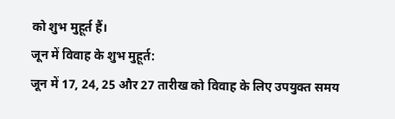को शुभ मुहूर्त हैं।
जून में विवाह के शुभ मुहूर्त:
जून में 17, 24, 25 और 27 तारीख को विवाह के लिए उपयुक्त समय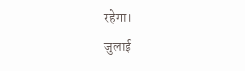रहेगा।
जुलाई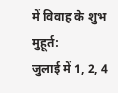में विवाह के शुभ मुहूर्त:
जुलाई में 1, 2, 4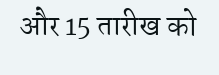और 15 तारीख को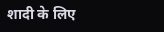शादी के लिए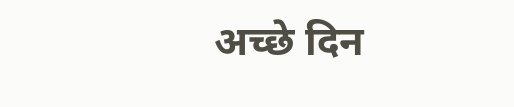अच्छे दिन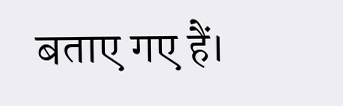बताए गए हैं।